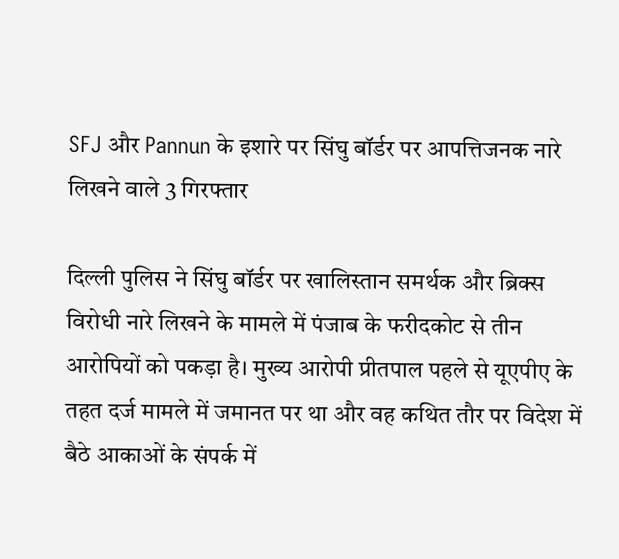SFJ और Pannun के इशारे पर सिंघु बॉर्डर पर आपत्तिजनक नारे लिखने वाले 3 गिरफ्तार

दिल्ली पुलिस ने सिंघु बॉर्डर पर खालिस्तान समर्थक और ब्रिक्स विरोधी नारे लिखने के मामले में पंजाब के फरीदकोट से तीन आरोपियों को पकड़ा है। मुख्य आरोपी प्रीतपाल पहले से यूएपीए के तहत दर्ज मामले में जमानत पर था और वह कथित तौर पर विदेश में बैठे आकाओं के संपर्क में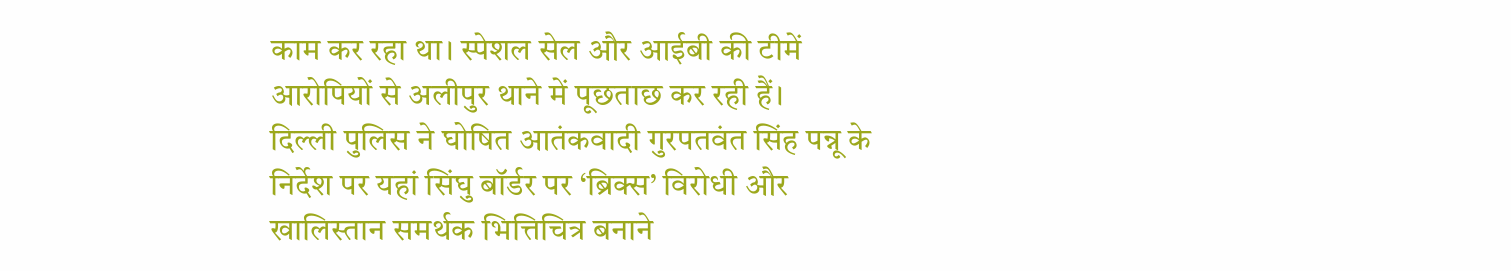काम कर रहा था। स्पेशल सेल और आईबी की टीमें आरोपियों से अलीपुर थाने में पूछताछ कर रही हैं।
दिल्ली पुलिस ने घोषित आतंकवादी गुरपतवंत सिंह पन्नू के निर्देश पर यहां सिंघु बॉर्डर पर ‘ब्रिक्स’ विरोधी और खालिस्तान समर्थक भित्तिचित्र बनाने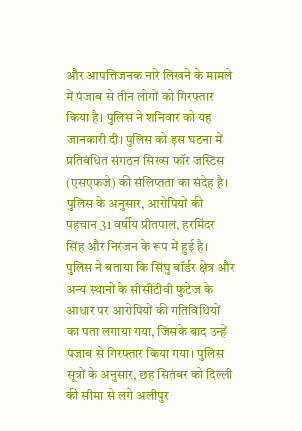और आपत्तिजनक नारे लिखने के मामले में पंजाब से तीन लोगों को गिरफ्तार किया है। पुलिस ने शनिवार को यह जानकारी दी। पुलिस को इस घटना में प्रतिबंधित संगठन सिख्स फॉर जस्टिस (एसएफजे) की संलिप्तता का संदेह है।
पुलिस के अनुसार, आरोपियों की पहचान 31 वर्षीय प्रीतपाल, हरमिंदर सिंह और निरंजन के रूप में हुई है। पुलिस ने बताया कि सिंघु बॉर्डर क्षेत्र और अन्य स्थानों के सीसीटीवी फुटेज के आधार पर आरोपियों की गतिविधियों का पता लगाया गया, जिसके बाद उन्हें पंजाब से गिरफ्तार किया गया। पुलिस सूत्रों के अनुसार, छह सितंबर को दिल्ली की सीमा से लगे अलीपुर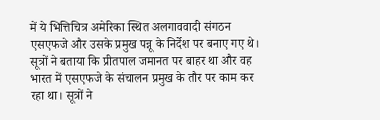में ये भित्तिचित्र अमेरिका स्थित अलगाववादी संगठन एसएफजे और उसके प्रमुख पन्नू के निर्देश पर बनाए गए थे।
सूत्रों ने बताया कि प्रीतपाल जमानत पर बाहर था और वह भारत में एसएफजे के संचालन प्रमुख के तौर पर काम कर रहा था। सूत्रों ने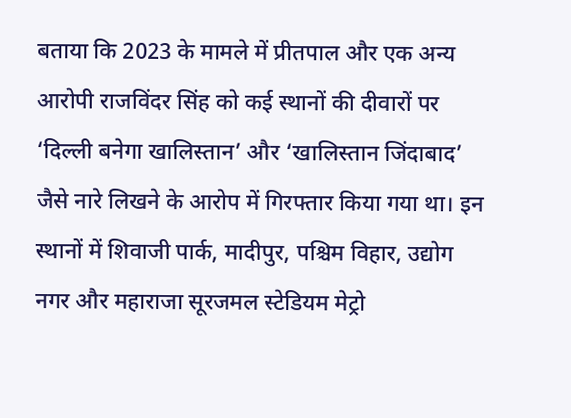बताया कि 2023 के मामले में प्रीतपाल और एक अन्य आरोपी राजविंदर सिंह को कई स्थानों की दीवारों पर ‘दिल्ली बनेगा खालिस्तान’ और ‘खालिस्तान जिंदाबाद’ जैसे नारे लिखने के आरोप में गिरफ्तार किया गया था। इन स्थानों में शिवाजी पार्क, मादीपुर, पश्चिम विहार, उद्योग नगर और महाराजा सूरजमल स्टेडियम मेट्रो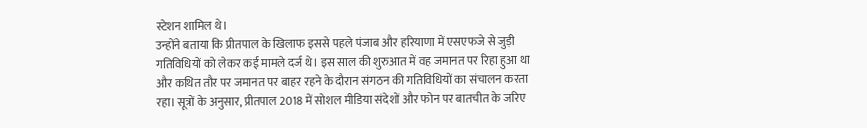स्टेशन शामिल थे।
उन्होंने बताया कि प्रीतपाल के खिलाफ इससे पहले पंजाब और हरियाणा में एसएफजे से जुड़ी गतिविधियों को लेकर कई मामले दर्ज थे। इस साल की शुरुआत में वह जमानत पर रिहा हुआ था और कथित तौर पर जमानत पर बाहर रहने के दौरान संगठन की गतिविधियों का संचालन करता रहा। सूत्रों के अनुसार, प्रीतपाल 2018 में सोशल मीडिया संदेशों और फोन पर बातचीत के जरिए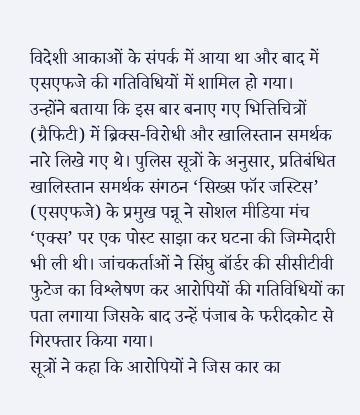विदेशी आकाओं के संपर्क में आया था और बाद में एसएफजे की गतिविधियों में शामिल हो गया।
उन्होंने बताया कि इस बार बनाए गए भित्तिचित्रों (ग्रैफिटी) में ब्रिक्स-विरोधी और खालिस्तान समर्थक नारे लिखे गए थे। पुलिस सूत्रों के अनुसार, प्रतिबंधित खालिस्तान समर्थक संगठन ‘सिख्स फॉर जस्टिस’ (एसएफजे) के प्रमुख पन्नू ने सोशल मीडिया मंच ‘एक्स’ पर एक पोस्ट साझा कर घटना की जिम्मेदारी भी ली थी। जांचकर्ताओं ने सिंघु बॉर्डर की सीसीटीवी फुटेज का विश्लेषण कर आरोपियों की गतिविधियों का पता लगाया जिसके बाद उन्हें पंजाब के फरीदकोट से गिरफ्तार किया गया।
सूत्रों ने कहा कि आरोपियों ने जिस कार का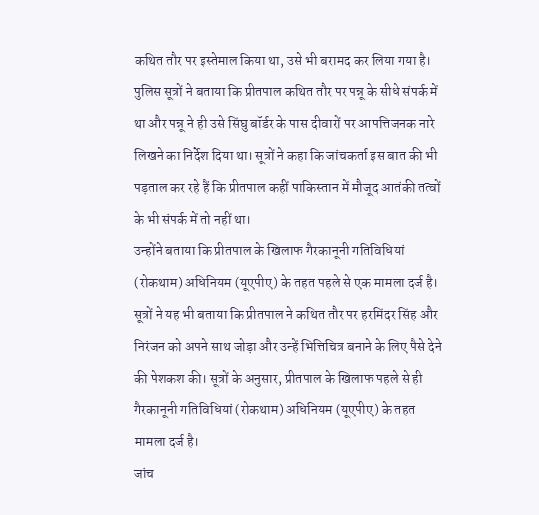कथित तौर पर इस्तेमाल किया था, उसे भी बरामद कर लिया गया है। पुलिस सूत्रों ने बताया कि प्रीतपाल कथित तौर पर पन्नू के सीधे संपर्क में था और पन्नू ने ही उसे सिंघु बॉर्डर के पास दीवारों पर आपत्तिजनक नारे लिखने का निर्देश दिया था। सूत्रों ने कहा कि जांचकर्ता इस बात की भी पड़ताल कर रहे हैं कि प्रीतपाल कहीं पाकिस्तान में मौजूद आतंकी तत्वों के भी संपर्क में तो नहीं था।
उन्होंने बताया कि प्रीतपाल के खिलाफ गैरकानूनी गतिविधियां (रोकथाम) अधिनियम (यूएपीए) के तहत पहले से एक मामला दर्ज है। सूत्रों ने यह भी बताया कि प्रीतपाल ने कथित तौर पर हरमिंदर सिंह और निरंजन को अपने साथ जोड़ा और उन्हें भित्तिचित्र बनाने के लिए पैसे देने की पेशकश की। सूत्रों के अनुसार, प्रीतपाल के खिलाफ पहले से ही गैरकानूनी गतिविधियां (रोकथाम) अधिनियम (यूएपीए) के तहत मामला दर्ज है।
जांच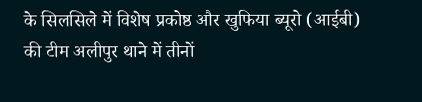के सिलसिले में विशेष प्रकोष्ठ और खुफिया ब्यूरो (आईबी) की टीम अलीपुर थाने में तीनों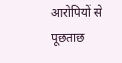आरोपियों से पूछताछ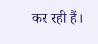कर रही हैं।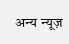अन्य न्यूज़